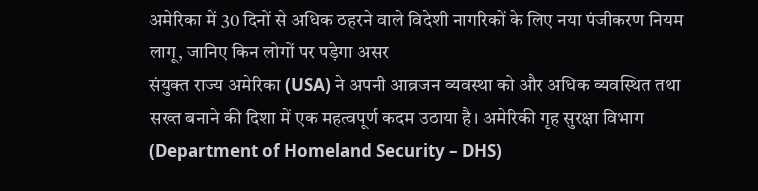अमेरिका में 30 दिनों से अधिक ठहरने वाले विदेशी नागरिकों के लिए नया पंजीकरण नियम लागू, जानिए किन लोगों पर पड़ेगा असर
संयुक्त राज्य अमेरिका (USA) ने अपनी आव्रजन व्यवस्था को और अधिक व्यवस्थित तथा सख्त बनाने की दिशा में एक महत्वपूर्ण कदम उठाया है। अमेरिकी गृह सुरक्षा विभाग (Department of Homeland Security – DHS)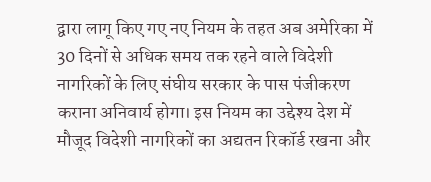द्वारा लागू किए गए नए नियम के तहत अब अमेरिका में 30 दिनों से अधिक समय तक रहने वाले विदेशी नागरिकों के लिए संघीय सरकार के पास पंजीकरण कराना अनिवार्य होगा। इस नियम का उद्देश्य देश में मौजूद विदेशी नागरिकों का अद्यतन रिकॉर्ड रखना और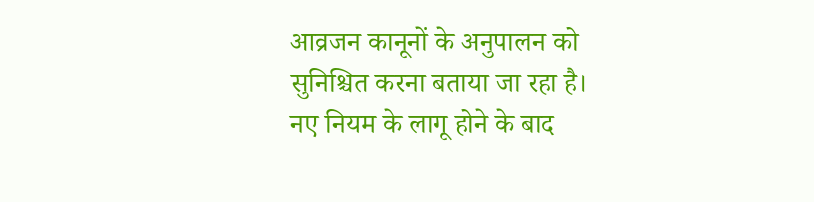आव्रजन कानूनों के अनुपालन को सुनिश्चित करना बताया जा रहा है।
नए नियम के लागू होने के बाद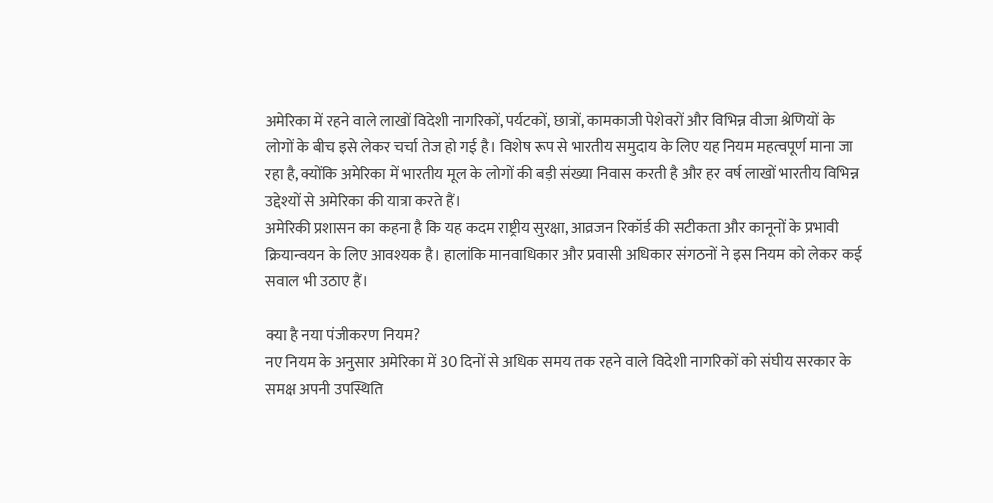अमेरिका में रहने वाले लाखों विदेशी नागरिकों, पर्यटकों, छात्रों, कामकाजी पेशेवरों और विभिन्न वीजा श्रेणियों के लोगों के बीच इसे लेकर चर्चा तेज हो गई है। विशेष रूप से भारतीय समुदाय के लिए यह नियम महत्वपूर्ण माना जा रहा है, क्योंकि अमेरिका में भारतीय मूल के लोगों की बड़ी संख्या निवास करती है और हर वर्ष लाखों भारतीय विभिन्न उद्देश्यों से अमेरिका की यात्रा करते हैं।
अमेरिकी प्रशासन का कहना है कि यह कदम राष्ट्रीय सुरक्षा, आव्रजन रिकॉर्ड की सटीकता और कानूनों के प्रभावी क्रियान्वयन के लिए आवश्यक है। हालांकि मानवाधिकार और प्रवासी अधिकार संगठनों ने इस नियम को लेकर कई सवाल भी उठाए हैं।

क्या है नया पंजीकरण नियम?
नए नियम के अनुसार अमेरिका में 30 दिनों से अधिक समय तक रहने वाले विदेशी नागरिकों को संघीय सरकार के समक्ष अपनी उपस्थिति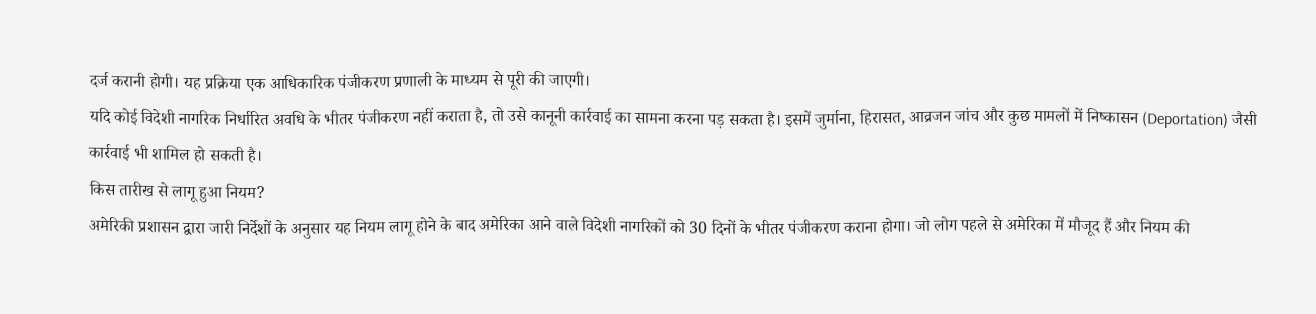दर्ज करानी होगी। यह प्रक्रिया एक आधिकारिक पंजीकरण प्रणाली के माध्यम से पूरी की जाएगी।
यदि कोई विदेशी नागरिक निर्धारित अवधि के भीतर पंजीकरण नहीं कराता है, तो उसे कानूनी कार्रवाई का सामना करना पड़ सकता है। इसमें जुर्माना, हिरासत, आव्रजन जांच और कुछ मामलों में निष्कासन (Deportation) जैसी कार्रवाई भी शामिल हो सकती है।
किस तारीख से लागू हुआ नियम?
अमेरिकी प्रशासन द्वारा जारी निर्देशों के अनुसार यह नियम लागू होने के बाद अमेरिका आने वाले विदेशी नागरिकों को 30 दिनों के भीतर पंजीकरण कराना होगा। जो लोग पहले से अमेरिका में मौजूद हैं और नियम की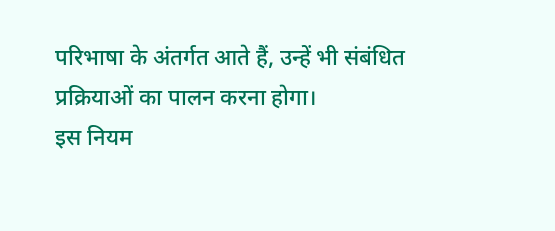परिभाषा के अंतर्गत आते हैं, उन्हें भी संबंधित प्रक्रियाओं का पालन करना होगा।
इस नियम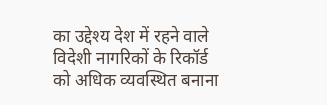का उद्देश्य देश में रहने वाले विदेशी नागरिकों के रिकॉर्ड को अधिक व्यवस्थित बनाना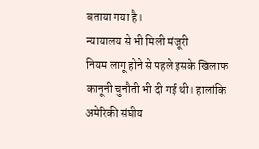बताया गया है।
न्यायालय से भी मिली मंजूरी
नियम लागू होने से पहले इसके खिलाफ कानूनी चुनौती भी दी गई थी। हालांकि अमेरिकी संघीय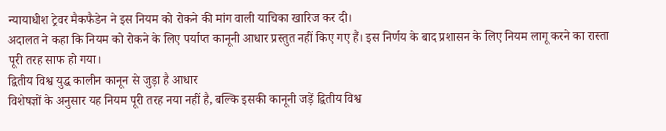न्यायाधीश ट्रेवर मैकफैडेन ने इस नियम को रोकने की मांग वाली याचिका खारिज कर दी।
अदालत ने कहा कि नियम को रोकने के लिए पर्याप्त कानूनी आधार प्रस्तुत नहीं किए गए हैं। इस निर्णय के बाद प्रशासन के लिए नियम लागू करने का रास्ता पूरी तरह साफ हो गया।
द्वितीय विश्व युद्ध कालीन कानून से जुड़ा है आधार
विशेषज्ञों के अनुसार यह नियम पूरी तरह नया नहीं है, बल्कि इसकी कानूनी जड़ें द्वितीय विश्व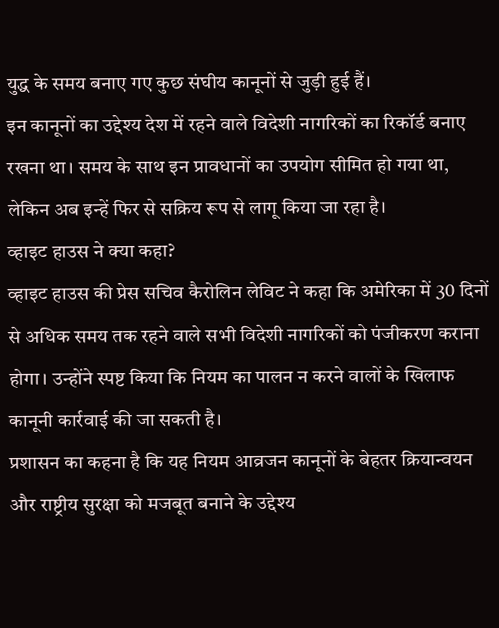युद्ध के समय बनाए गए कुछ संघीय कानूनों से जुड़ी हुई हैं।
इन कानूनों का उद्देश्य देश में रहने वाले विदेशी नागरिकों का रिकॉर्ड बनाए रखना था। समय के साथ इन प्रावधानों का उपयोग सीमित हो गया था, लेकिन अब इन्हें फिर से सक्रिय रूप से लागू किया जा रहा है।
व्हाइट हाउस ने क्या कहा?
व्हाइट हाउस की प्रेस सचिव कैरोलिन लेविट ने कहा कि अमेरिका में 30 दिनों से अधिक समय तक रहने वाले सभी विदेशी नागरिकों को पंजीकरण कराना होगा। उन्होंने स्पष्ट किया कि नियम का पालन न करने वालों के खिलाफ कानूनी कार्रवाई की जा सकती है।
प्रशासन का कहना है कि यह नियम आव्रजन कानूनों के बेहतर क्रियान्वयन और राष्ट्रीय सुरक्षा को मजबूत बनाने के उद्देश्य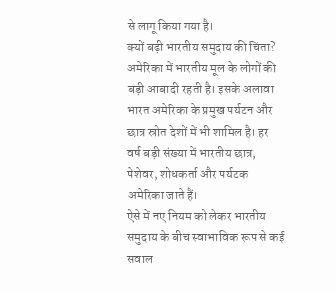से लागू किया गया है।
क्यों बढ़ी भारतीय समुदाय की चिंता?
अमेरिका में भारतीय मूल के लोगों की बड़ी आबादी रहती है। इसके अलावा भारत अमेरिका के प्रमुख पर्यटन और छात्र स्रोत देशों में भी शामिल है। हर वर्ष बड़ी संख्या में भारतीय छात्र, पेशेवर, शोधकर्ता और पर्यटक अमेरिका जाते हैं।
ऐसे में नए नियम को लेकर भारतीय समुदाय के बीच स्वाभाविक रूप से कई सवाल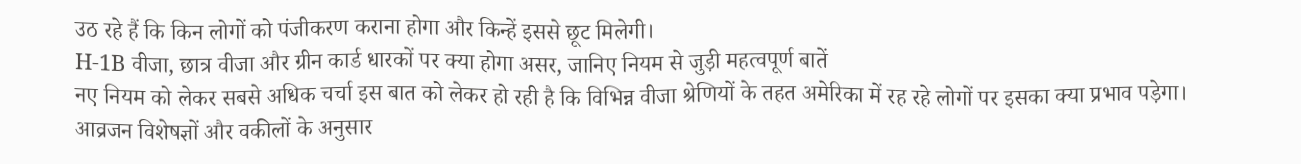उठ रहे हैं कि किन लोगों को पंजीकरण कराना होगा और किन्हें इससे छूट मिलेगी।
H-1B वीजा, छात्र वीजा और ग्रीन कार्ड धारकों पर क्या होगा असर, जानिए नियम से जुड़ी महत्वपूर्ण बातें
नए नियम को लेकर सबसे अधिक चर्चा इस बात को लेकर हो रही है कि विभिन्न वीजा श्रेणियों के तहत अमेरिका में रह रहे लोगों पर इसका क्या प्रभाव पड़ेगा। आव्रजन विशेषज्ञों और वकीलों के अनुसार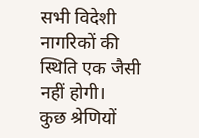सभी विदेशी नागरिकों की स्थिति एक जैसी नहीं होगी।
कुछ श्रेणियों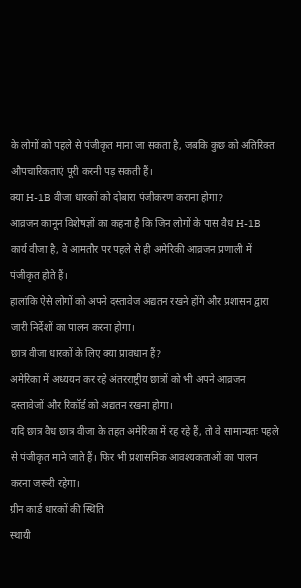के लोगों को पहले से पंजीकृत माना जा सकता है, जबकि कुछ को अतिरिक्त औपचारिकताएं पूरी करनी पड़ सकती हैं।
क्या H-1B वीजा धारकों को दोबारा पंजीकरण कराना होगा?
आव्रजन कानून विशेषज्ञों का कहना है कि जिन लोगों के पास वैध H-1B कार्य वीजा है, वे आमतौर पर पहले से ही अमेरिकी आव्रजन प्रणाली में पंजीकृत होते हैं।
हालांकि ऐसे लोगों को अपने दस्तावेज अद्यतन रखने होंगे और प्रशासन द्वारा जारी निर्देशों का पालन करना होगा।
छात्र वीजा धारकों के लिए क्या प्रावधान हैं?
अमेरिका में अध्ययन कर रहे अंतरराष्ट्रीय छात्रों को भी अपने आव्रजन दस्तावेजों और रिकॉर्ड को अद्यतन रखना होगा।
यदि छात्र वैध छात्र वीजा के तहत अमेरिका में रह रहे हैं, तो वे सामान्यतः पहले से पंजीकृत माने जाते हैं। फिर भी प्रशासनिक आवश्यकताओं का पालन करना जरूरी रहेगा।
ग्रीन कार्ड धारकों की स्थिति
स्थायी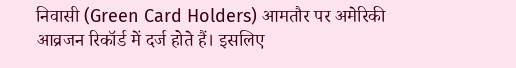निवासी (Green Card Holders) आमतौर पर अमेरिकी आव्रजन रिकॉर्ड में दर्ज होते हैं। इसलिए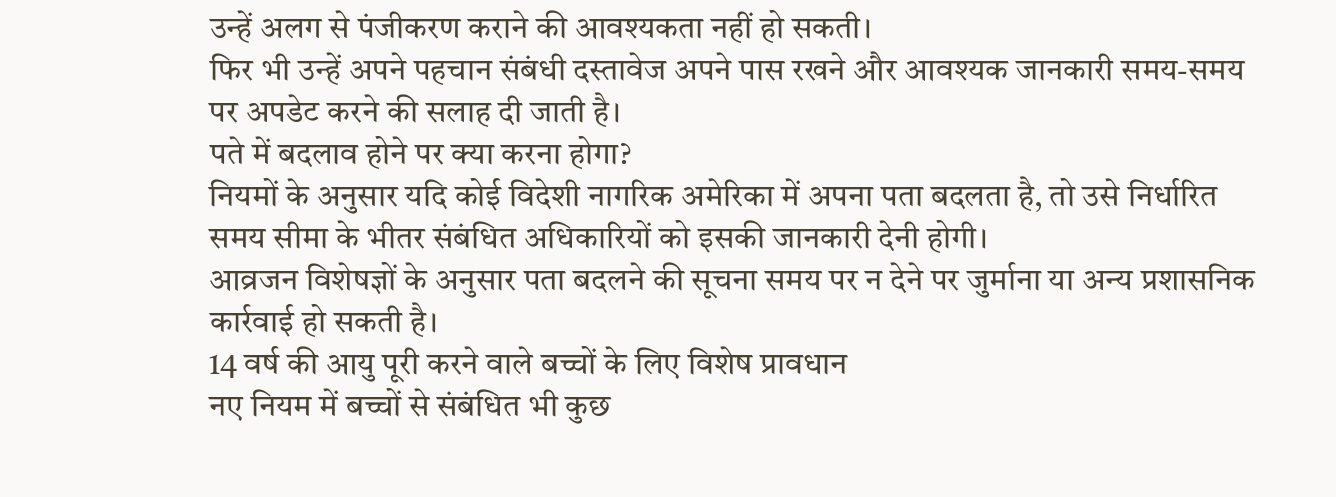उन्हें अलग से पंजीकरण कराने की आवश्यकता नहीं हो सकती।
फिर भी उन्हें अपने पहचान संबंधी दस्तावेज अपने पास रखने और आवश्यक जानकारी समय-समय पर अपडेट करने की सलाह दी जाती है।
पते में बदलाव होने पर क्या करना होगा?
नियमों के अनुसार यदि कोई विदेशी नागरिक अमेरिका में अपना पता बदलता है, तो उसे निर्धारित समय सीमा के भीतर संबंधित अधिकारियों को इसकी जानकारी देनी होगी।
आव्रजन विशेषज्ञों के अनुसार पता बदलने की सूचना समय पर न देने पर जुर्माना या अन्य प्रशासनिक कार्रवाई हो सकती है।
14 वर्ष की आयु पूरी करने वाले बच्चों के लिए विशेष प्रावधान
नए नियम में बच्चों से संबंधित भी कुछ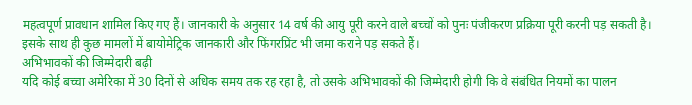महत्वपूर्ण प्रावधान शामिल किए गए हैं। जानकारी के अनुसार 14 वर्ष की आयु पूरी करने वाले बच्चों को पुनः पंजीकरण प्रक्रिया पूरी करनी पड़ सकती है।
इसके साथ ही कुछ मामलों में बायोमेट्रिक जानकारी और फिंगरप्रिंट भी जमा कराने पड़ सकते हैं।
अभिभावकों की जिम्मेदारी बढ़ी
यदि कोई बच्चा अमेरिका में 30 दिनों से अधिक समय तक रह रहा है, तो उसके अभिभावकों की जिम्मेदारी होगी कि वे संबंधित नियमों का पालन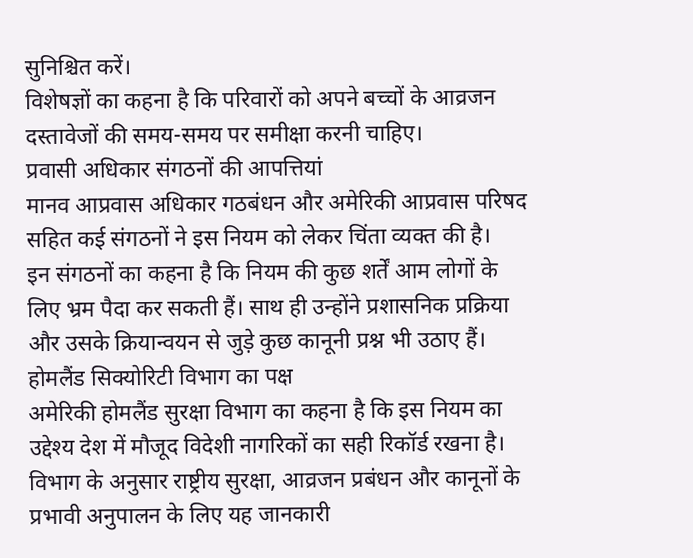सुनिश्चित करें।
विशेषज्ञों का कहना है कि परिवारों को अपने बच्चों के आव्रजन दस्तावेजों की समय-समय पर समीक्षा करनी चाहिए।
प्रवासी अधिकार संगठनों की आपत्तियां
मानव आप्रवास अधिकार गठबंधन और अमेरिकी आप्रवास परिषद सहित कई संगठनों ने इस नियम को लेकर चिंता व्यक्त की है।
इन संगठनों का कहना है कि नियम की कुछ शर्तें आम लोगों के लिए भ्रम पैदा कर सकती हैं। साथ ही उन्होंने प्रशासनिक प्रक्रिया और उसके क्रियान्वयन से जुड़े कुछ कानूनी प्रश्न भी उठाए हैं।
होमलैंड सिक्योरिटी विभाग का पक्ष
अमेरिकी होमलैंड सुरक्षा विभाग का कहना है कि इस नियम का उद्देश्य देश में मौजूद विदेशी नागरिकों का सही रिकॉर्ड रखना है।
विभाग के अनुसार राष्ट्रीय सुरक्षा, आव्रजन प्रबंधन और कानूनों के प्रभावी अनुपालन के लिए यह जानकारी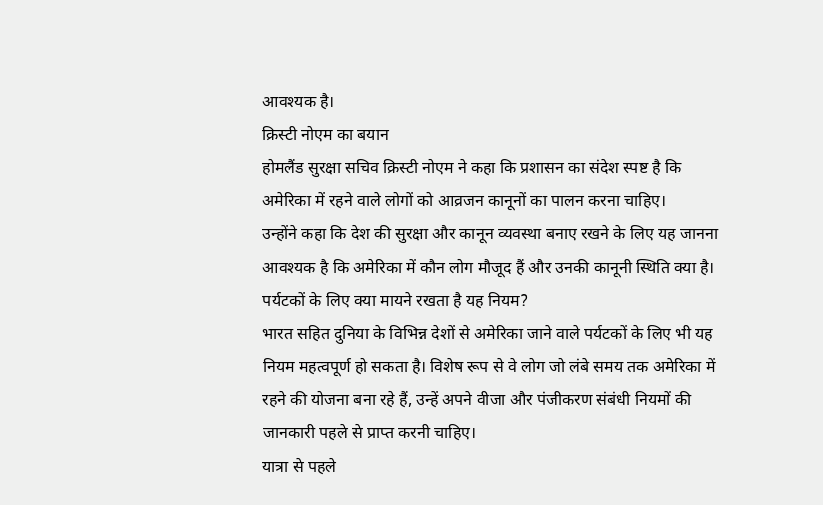आवश्यक है।
क्रिस्टी नोएम का बयान
होमलैंड सुरक्षा सचिव क्रिस्टी नोएम ने कहा कि प्रशासन का संदेश स्पष्ट है कि अमेरिका में रहने वाले लोगों को आव्रजन कानूनों का पालन करना चाहिए।
उन्होंने कहा कि देश की सुरक्षा और कानून व्यवस्था बनाए रखने के लिए यह जानना आवश्यक है कि अमेरिका में कौन लोग मौजूद हैं और उनकी कानूनी स्थिति क्या है।
पर्यटकों के लिए क्या मायने रखता है यह नियम?
भारत सहित दुनिया के विभिन्न देशों से अमेरिका जाने वाले पर्यटकों के लिए भी यह नियम महत्वपूर्ण हो सकता है। विशेष रूप से वे लोग जो लंबे समय तक अमेरिका में रहने की योजना बना रहे हैं, उन्हें अपने वीजा और पंजीकरण संबंधी नियमों की जानकारी पहले से प्राप्त करनी चाहिए।
यात्रा से पहले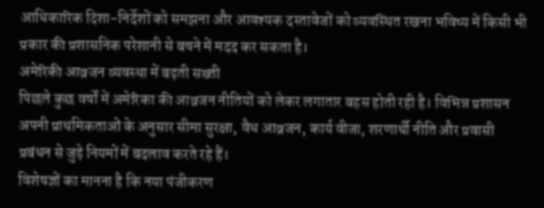आधिकारिक दिशा-निर्देशों को समझना और आवश्यक दस्तावेजों को व्यवस्थित रखना भविष्य में किसी भी प्रकार की प्रशासनिक परेशानी से बचने में मदद कर सकता है।
अमेरिकी आव्रजन व्यवस्था में बढ़ती सख्ती
पिछले कुछ वर्षों में अमेरिका की आव्रजन नीतियों को लेकर लगातार बहस होती रही है। विभिन्न प्रशासन अपनी प्राथमिकताओं के अनुसार सीमा सुरक्षा, वैध आव्रजन, कार्य वीजा, शरणार्थी नीति और प्रवासी प्रबंधन से जुड़े नियमों में बदलाव करते रहे हैं।
विशेषज्ञों का मानना है कि नया पंजीकरण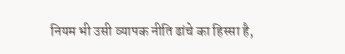नियम भी उसी व्यापक नीति ढांचे का हिस्सा है,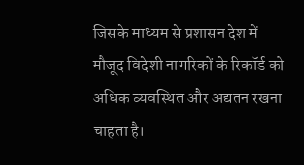जिसके माध्यम से प्रशासन देश में मौजूद विदेशी नागरिकों के रिकॉर्ड को अधिक व्यवस्थित और अद्यतन रखना चाहता है।